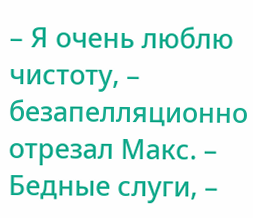– Я очень люблю чистоту, – безапелляционно отрезал Макс. – Бедные слуги, –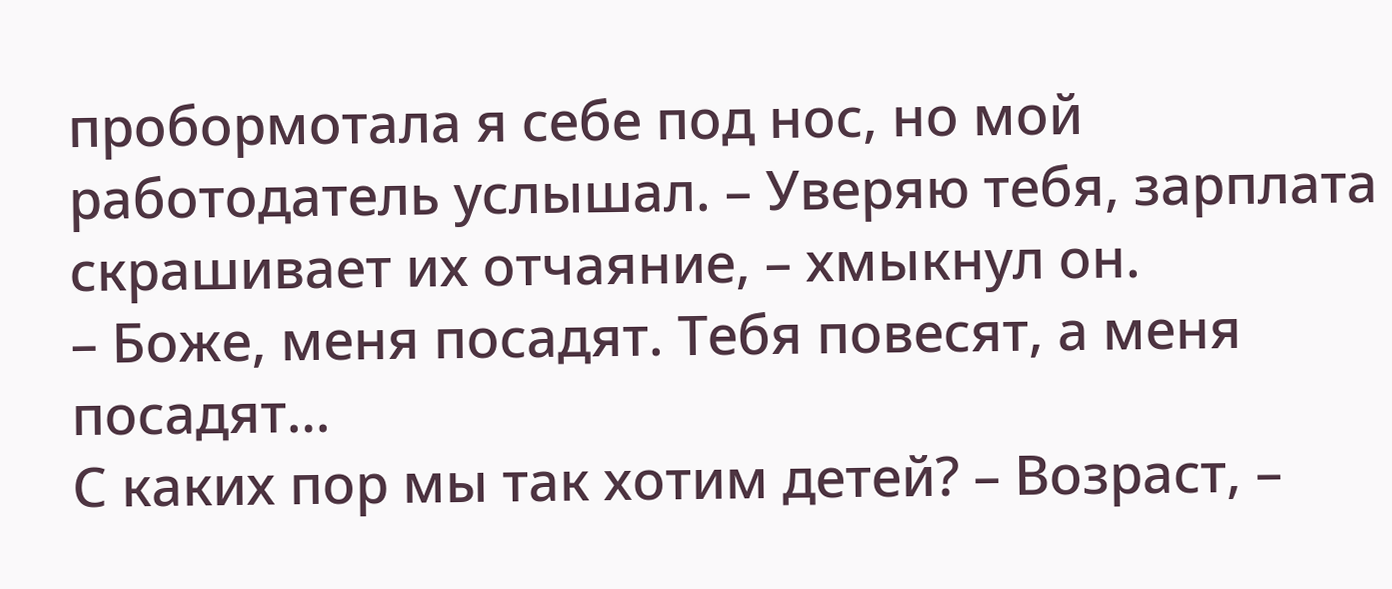пробормотала я себе под нос, но мой работодатель услышал. – Уверяю тебя, зарплата скрашивает их отчаяние, – хмыкнул он.
– Боже, меня посадят. Тебя повесят, а меня посадят…
С каких пор мы так хотим детей? – Возраст, –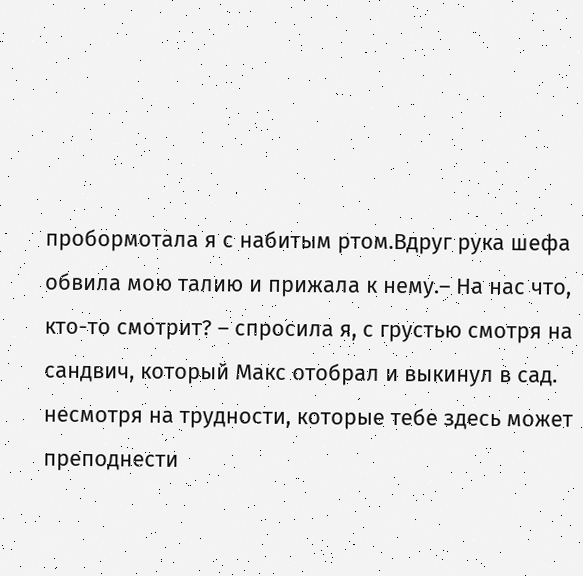пробормотала я с набитым ртом.Вдруг рука шефа обвила мою талию и прижала к нему.– На нас что, кто-то смотрит? – спросила я, с грустью смотря на сандвич, который Макс отобрал и выкинул в сад.
несмотря на трудности, которые тебе здесь может преподнести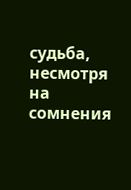судьба, несмотря на сомнения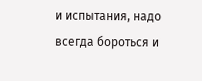и испытания, надо всегда бороться и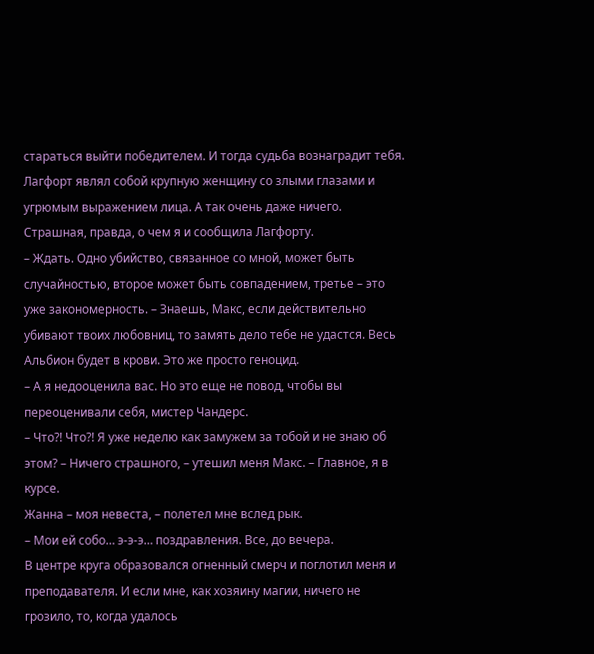стараться выйти победителем. И тогда судьба вознаградит тебя.
Лагфорт являл собой крупную женщину со злыми глазами и угрюмым выражением лица. А так очень даже ничего. Страшная, правда, о чем я и сообщила Лагфорту.
– Ждать. Одно убийство, связанное со мной, может быть случайностью, второе может быть совпадением, третье – это уже закономерность. – Знаешь, Макс, если действительно убивают твоих любовниц, то замять дело тебе не удастся. Весь Альбион будет в крови. Это же просто геноцид.
– А я недооценила вас. Но это еще не повод, чтобы вы переоценивали себя, мистер Чандерс.
– Что?! Что?! Я уже неделю как замужем за тобой и не знаю об этом? – Ничего страшного, – утешил меня Макс. – Главное, я в курсе.
Жанна – моя невеста, – полетел мне вслед рык.
– Мои ей собо… э-э-э… поздравления. Все, до вечера.
В центре круга образовался огненный смерч и поглотил меня и преподавателя. И если мне, как хозяину магии, ничего не грозило, то, когда удалось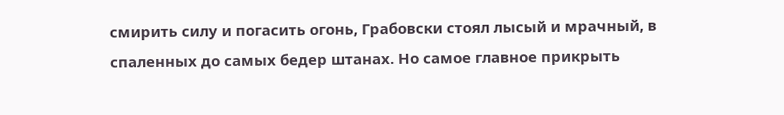смирить силу и погасить огонь, Грабовски стоял лысый и мрачный, в спаленных до самых бедер штанах. Но самое главное прикрыть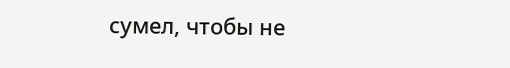сумел, чтобы не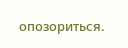опозориться.